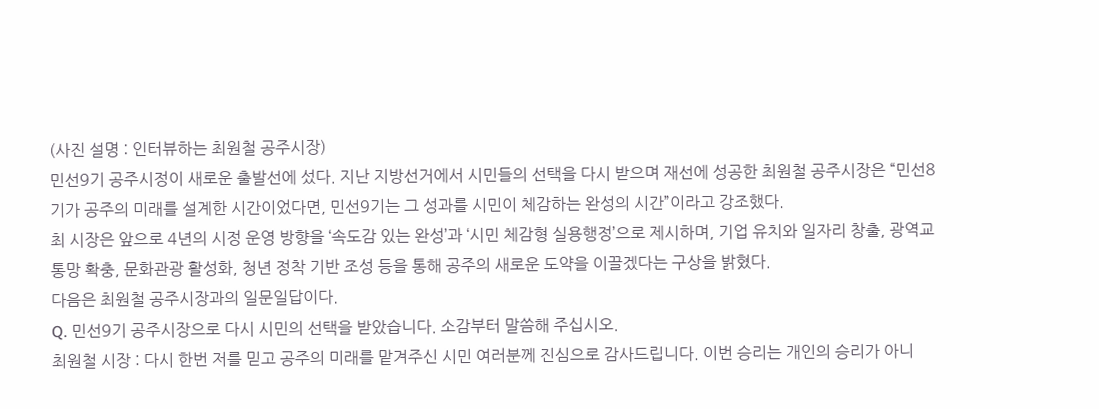(사진 설명 : 인터뷰하는 최원철 공주시장)
민선9기 공주시정이 새로운 출발선에 섰다. 지난 지방선거에서 시민들의 선택을 다시 받으며 재선에 성공한 최원철 공주시장은 “민선8기가 공주의 미래를 설계한 시간이었다면, 민선9기는 그 성과를 시민이 체감하는 완성의 시간”이라고 강조했다.
최 시장은 앞으로 4년의 시정 운영 방향을 ‘속도감 있는 완성’과 ‘시민 체감형 실용행정’으로 제시하며, 기업 유치와 일자리 창출, 광역교통망 확충, 문화관광 활성화, 청년 정착 기반 조성 등을 통해 공주의 새로운 도약을 이끌겠다는 구상을 밝혔다.
다음은 최원철 공주시장과의 일문일답이다.
Q. 민선9기 공주시장으로 다시 시민의 선택을 받았습니다. 소감부터 말씀해 주십시오.
최원철 시장 : 다시 한번 저를 믿고 공주의 미래를 맡겨주신 시민 여러분께 진심으로 감사드립니다. 이번 승리는 개인의 승리가 아니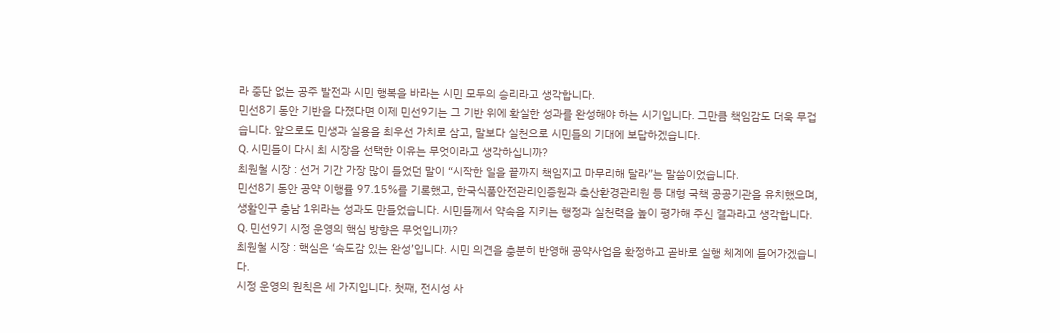라 중단 없는 공주 발전과 시민 행복을 바라는 시민 모두의 승리라고 생각합니다.
민선8기 동안 기반을 다졌다면 이제 민선9기는 그 기반 위에 확실한 성과를 완성해야 하는 시기입니다. 그만큼 책임감도 더욱 무겁습니다. 앞으로도 민생과 실용을 최우선 가치로 삼고, 말보다 실천으로 시민들의 기대에 보답하겠습니다.
Q. 시민들이 다시 최 시장을 선택한 이유는 무엇이라고 생각하십니까?
최원철 시장 : 선거 기간 가장 많이 들었던 말이 “시작한 일을 끝까지 책임지고 마무리해 달라”는 말씀이었습니다.
민선8기 동안 공약 이행률 97.15%를 기록했고, 한국식품안전관리인증원과 축산환경관리원 등 대형 국책 공공기관을 유치했으며, 생활인구 충남 1위라는 성과도 만들었습니다. 시민들께서 약속을 지키는 행정과 실천력을 높이 평가해 주신 결과라고 생각합니다.
Q. 민선9기 시정 운영의 핵심 방향은 무엇입니까?
최원철 시장 : 핵심은 ‘속도감 있는 완성’입니다. 시민 의견을 충분히 반영해 공약사업을 확정하고 곧바로 실행 체계에 들어가겠습니다.
시정 운영의 원칙은 세 가지입니다. 첫째, 전시성 사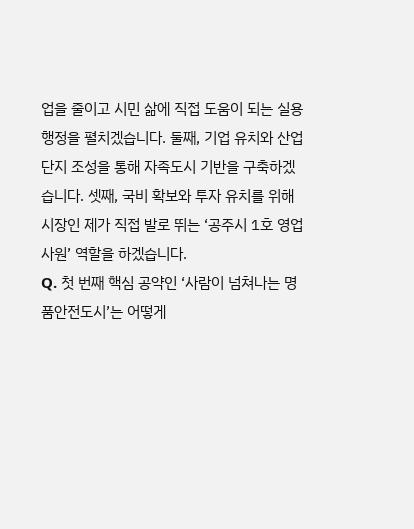업을 줄이고 시민 삶에 직접 도움이 되는 실용행정을 펼치겠습니다. 둘째, 기업 유치와 산업단지 조성을 통해 자족도시 기반을 구축하겠습니다. 셋째, 국비 확보와 투자 유치를 위해 시장인 제가 직접 발로 뛰는 ‘공주시 1호 영업사원’ 역할을 하겠습니다.
Q. 첫 번째 핵심 공약인 ‘사람이 넘쳐나는 명품안전도시’는 어떻게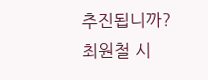추진됩니까?
최원철 시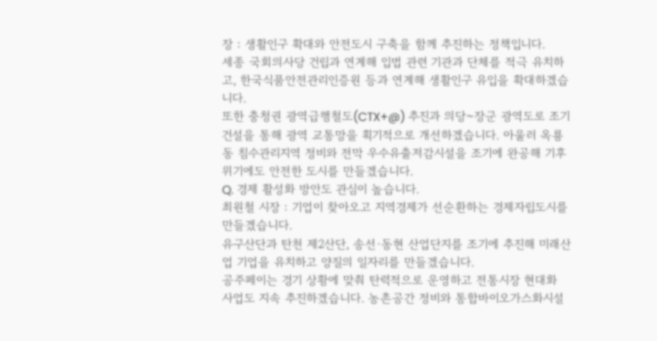장 : 생활인구 확대와 안전도시 구축을 함께 추진하는 정책입니다.
세종 국회의사당 건립과 연계해 입법 관련 기관과 단체를 적극 유치하고, 한국식품안전관리인증원 등과 연계해 생활인구 유입을 확대하겠습니다.
또한 충청권 광역급행철도(CTX+@) 추진과 의당~장군 광역도로 조기 건설을 통해 광역 교통망을 획기적으로 개선하겠습니다. 아울러 옥룡동 침수관리지역 정비와 전막 우수유출저감시설을 조기에 완공해 기후위기에도 안전한 도시를 만들겠습니다.
Q. 경제 활성화 방안도 관심이 높습니다.
최원철 시장 : 기업이 찾아오고 지역경제가 선순환하는 경제자립도시를 만들겠습니다.
유구산단과 탄천 제2산단, 송선·동현 산업단지를 조기에 추진해 미래산업 기업을 유치하고 양질의 일자리를 만들겠습니다.
공주페이는 경기 상황에 맞춰 탄력적으로 운영하고 전통시장 현대화 사업도 지속 추진하겠습니다. 농촌공간 정비와 통합바이오가스화시설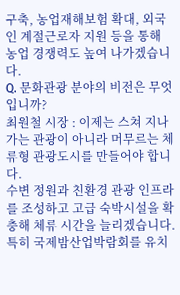구축, 농업재해보험 확대, 외국인 계절근로자 지원 등을 통해 농업 경쟁력도 높여 나가겠습니다.
Q. 문화관광 분야의 비전은 무엇입니까?
최원철 시장 : 이제는 스쳐 지나가는 관광이 아니라 머무르는 체류형 관광도시를 만들어야 합니다.
수변 정원과 친환경 관광 인프라를 조성하고 고급 숙박시설을 확충해 체류 시간을 늘리겠습니다.
특히 국제밤산업박람회를 유치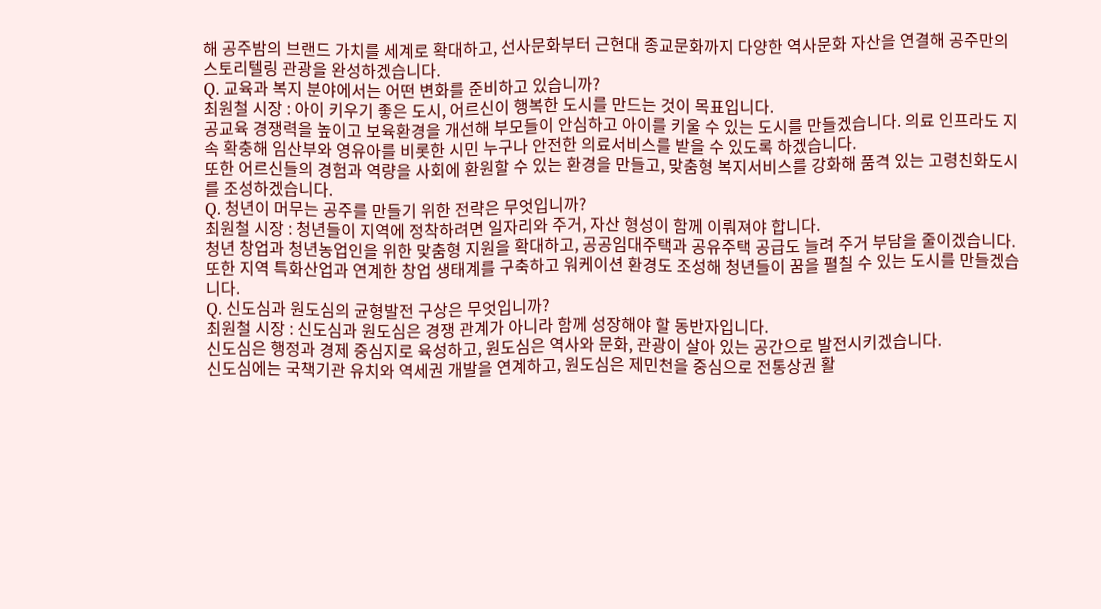해 공주밤의 브랜드 가치를 세계로 확대하고, 선사문화부터 근현대 종교문화까지 다양한 역사문화 자산을 연결해 공주만의 스토리텔링 관광을 완성하겠습니다.
Q. 교육과 복지 분야에서는 어떤 변화를 준비하고 있습니까?
최원철 시장 : 아이 키우기 좋은 도시, 어르신이 행복한 도시를 만드는 것이 목표입니다.
공교육 경쟁력을 높이고 보육환경을 개선해 부모들이 안심하고 아이를 키울 수 있는 도시를 만들겠습니다. 의료 인프라도 지속 확충해 임산부와 영유아를 비롯한 시민 누구나 안전한 의료서비스를 받을 수 있도록 하겠습니다.
또한 어르신들의 경험과 역량을 사회에 환원할 수 있는 환경을 만들고, 맞춤형 복지서비스를 강화해 품격 있는 고령친화도시를 조성하겠습니다.
Q. 청년이 머무는 공주를 만들기 위한 전략은 무엇입니까?
최원철 시장 : 청년들이 지역에 정착하려면 일자리와 주거, 자산 형성이 함께 이뤄져야 합니다.
청년 창업과 청년농업인을 위한 맞춤형 지원을 확대하고, 공공임대주택과 공유주택 공급도 늘려 주거 부담을 줄이겠습니다.
또한 지역 특화산업과 연계한 창업 생태계를 구축하고 워케이션 환경도 조성해 청년들이 꿈을 펼칠 수 있는 도시를 만들겠습니다.
Q. 신도심과 원도심의 균형발전 구상은 무엇입니까?
최원철 시장 : 신도심과 원도심은 경쟁 관계가 아니라 함께 성장해야 할 동반자입니다.
신도심은 행정과 경제 중심지로 육성하고, 원도심은 역사와 문화, 관광이 살아 있는 공간으로 발전시키겠습니다.
신도심에는 국책기관 유치와 역세권 개발을 연계하고, 원도심은 제민천을 중심으로 전통상권 활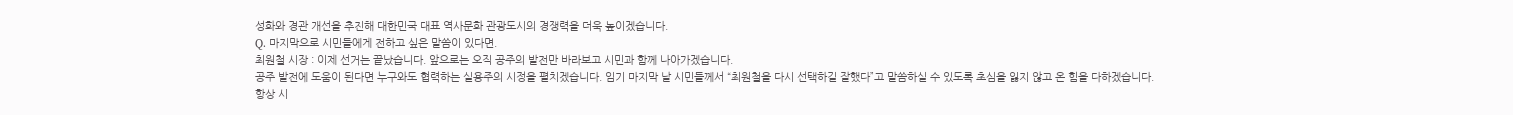성화와 경관 개선을 추진해 대한민국 대표 역사문화 관광도시의 경쟁력을 더욱 높이겠습니다.
Q. 마지막으로 시민들에게 전하고 싶은 말씀이 있다면.
최원철 시장 : 이제 선거는 끝났습니다. 앞으로는 오직 공주의 발전만 바라보고 시민과 함께 나아가겠습니다.
공주 발전에 도움이 된다면 누구와도 협력하는 실용주의 시정을 펼치겠습니다. 임기 마지막 날 시민들께서 “최원철을 다시 선택하길 잘했다”고 말씀하실 수 있도록 초심을 잃지 않고 온 힘을 다하겠습니다.
항상 시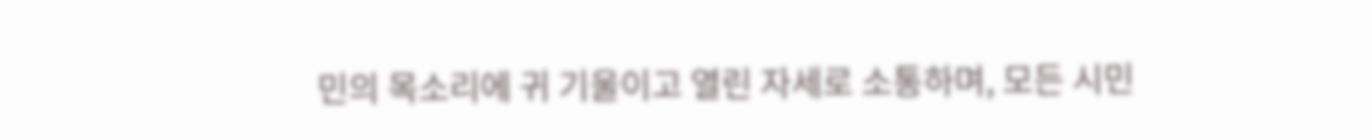민의 목소리에 귀 기울이고 열린 자세로 소통하며, 모든 시민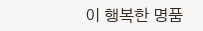이 행복한 명품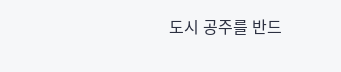도시 공주를 반드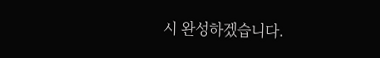시 완성하겠습니다.